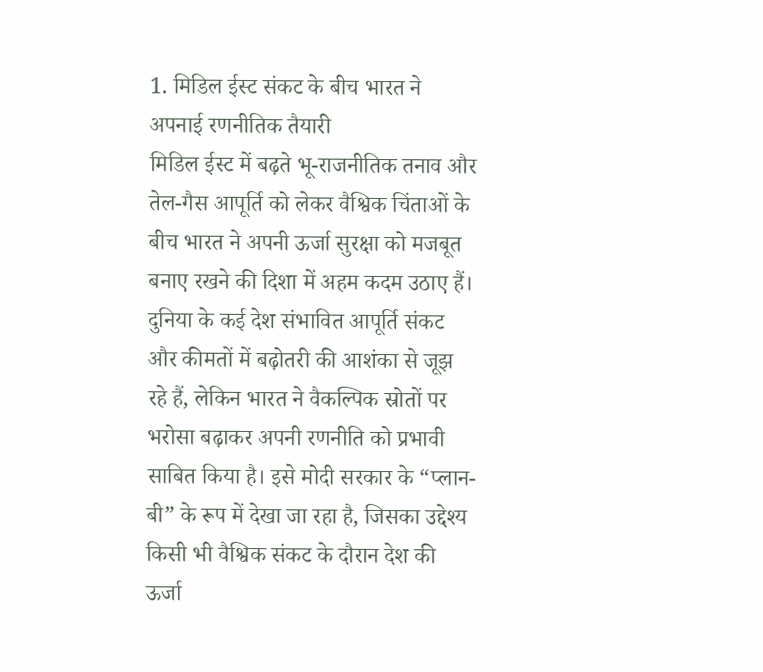1. मिडिल ईस्ट संकट के बीच भारत ने अपनाई रणनीतिक तैयारी
मिडिल ईस्ट में बढ़ते भू-राजनीतिक तनाव और तेल-गैस आपूर्ति को लेकर वैश्विक चिंताओं के बीच भारत ने अपनी ऊर्जा सुरक्षा को मजबूत बनाए रखने की दिशा में अहम कदम उठाए हैं। दुनिया के कई देश संभावित आपूर्ति संकट और कीमतों में बढ़ोतरी की आशंका से जूझ रहे हैं, लेकिन भारत ने वैकल्पिक स्रोतों पर भरोसा बढ़ाकर अपनी रणनीति को प्रभावी साबित किया है। इसे मोदी सरकार के “प्लान-बी” के रूप में देखा जा रहा है, जिसका उद्देश्य किसी भी वैश्विक संकट के दौरान देश की ऊर्जा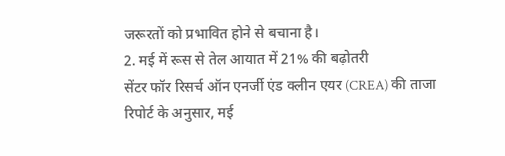जरूरतों को प्रभावित होने से बचाना है।
2. मई में रूस से तेल आयात में 21% की बढ़ोतरी
सेंटर फॉर रिसर्च ऑन एनर्जी एंड क्लीन एयर (CREA) की ताजा रिपोर्ट के अनुसार, मई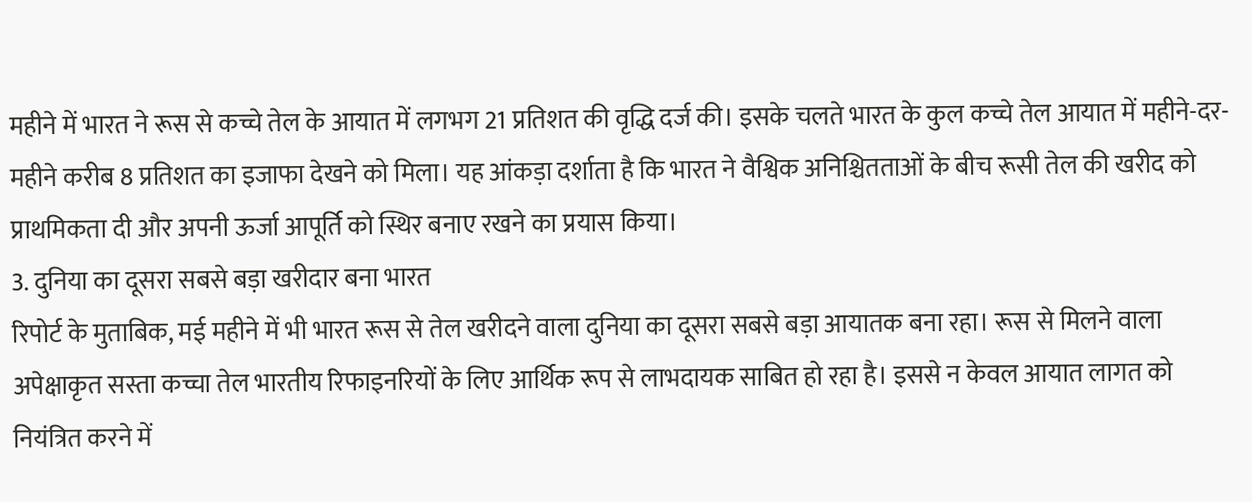महीने में भारत ने रूस से कच्चे तेल के आयात में लगभग 21 प्रतिशत की वृद्धि दर्ज की। इसके चलते भारत के कुल कच्चे तेल आयात में महीने-दर-महीने करीब 8 प्रतिशत का इजाफा देखने को मिला। यह आंकड़ा दर्शाता है कि भारत ने वैश्विक अनिश्चितताओं के बीच रूसी तेल की खरीद को प्राथमिकता दी और अपनी ऊर्जा आपूर्ति को स्थिर बनाए रखने का प्रयास किया।
3. दुनिया का दूसरा सबसे बड़ा खरीदार बना भारत
रिपोर्ट के मुताबिक, मई महीने में भी भारत रूस से तेल खरीदने वाला दुनिया का दूसरा सबसे बड़ा आयातक बना रहा। रूस से मिलने वाला अपेक्षाकृत सस्ता कच्चा तेल भारतीय रिफाइनरियों के लिए आर्थिक रूप से लाभदायक साबित हो रहा है। इससे न केवल आयात लागत को नियंत्रित करने में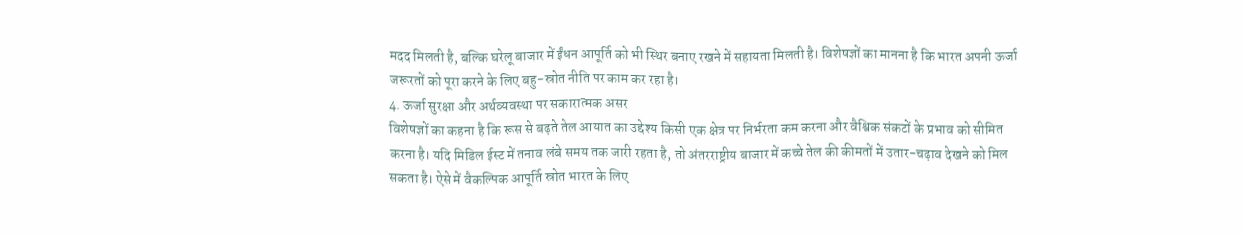मदद मिलती है, बल्कि घरेलू बाजार में ईंधन आपूर्ति को भी स्थिर बनाए रखने में सहायता मिलती है। विशेषज्ञों का मानना है कि भारत अपनी ऊर्जा जरूरतों को पूरा करने के लिए बहु-स्रोत नीति पर काम कर रहा है।
4. ऊर्जा सुरक्षा और अर्थव्यवस्था पर सकारात्मक असर
विशेषज्ञों का कहना है कि रूस से बढ़ते तेल आयात का उद्देश्य किसी एक क्षेत्र पर निर्भरता कम करना और वैश्विक संकटों के प्रभाव को सीमित करना है। यदि मिडिल ईस्ट में तनाव लंबे समय तक जारी रहता है, तो अंतरराष्ट्रीय बाजार में कच्चे तेल की कीमतों में उतार-चढ़ाव देखने को मिल सकता है। ऐसे में वैकल्पिक आपूर्ति स्रोत भारत के लिए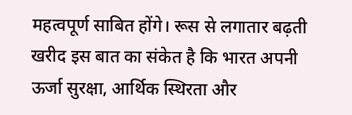महत्वपूर्ण साबित होंगे। रूस से लगातार बढ़ती खरीद इस बात का संकेत है कि भारत अपनी ऊर्जा सुरक्षा, आर्थिक स्थिरता और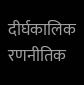दीर्घकालिक रणनीतिक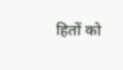हितों को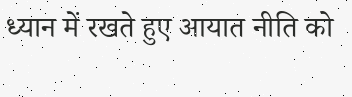ध्यान में रखते हुए आयात नीति को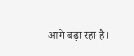आगे बढ़ा रहा है।